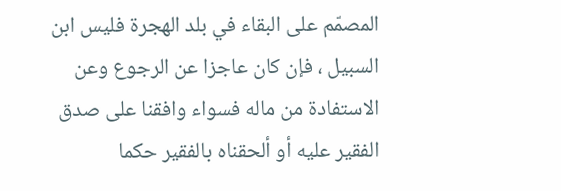المصمّم على البقاء في بلد الهجرة فليس ابن السبيل ، فإن كان عاجزا عن الرجوع وعن الاستفادة من ماله فسواء وافقنا على صدق الفقير عليه أو ألحقناه بالفقير حكما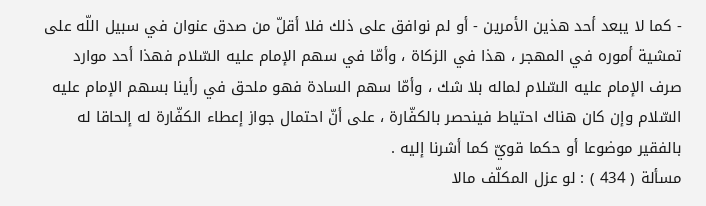- كما لا يبعد أحد هذين الأمرين - أو لم نوافق على ذلك فلا أقلّ من صدق عنوان في سبيل اللّه على تمشية أموره في المهجر ، هذا في الزكاة ، وأمّا في سهم الإمام عليه السّلام فهذا أحد موارد صرف الإمام عليه السّلام لماله بلا شك ، وأمّا سهم السادة فهو ملحق في رأينا بسهم الإمام عليه السّلام وإن كان هناك احتياط فينحصر بالكفّارة ، على أنّ احتمال جواز إعطاء الكفّارة له إلحاقا له بالفقير موضوعا أو حكما قويّ كما أشرنا إليه .
مسألة ( 434 ) : لو عزل المكلّف مالا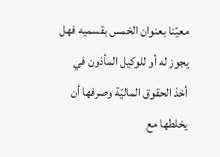معيّنا بعنوان الخمس بقسميه فهل يجوز له أو للوكيل المأذون في أخذ الحقوق الماليّة وصرفها أن يخلطها مع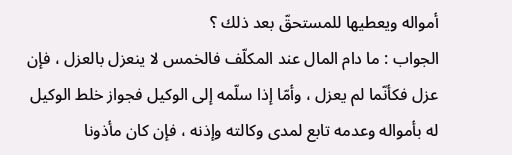أمواله ويعطيها للمستحقّ بعد ذلك ؟
الجواب : ما دام المال عند المكلّف فالخمس لا ينعزل بالعزل ، فإن عزل فكأنّما لم يعزل ، وأمّا إذا سلّمه إلى الوكيل فجواز خلط الوكيل له بأمواله وعدمه تابع لمدى وكالته وإذنه ، فإن كان مأذونا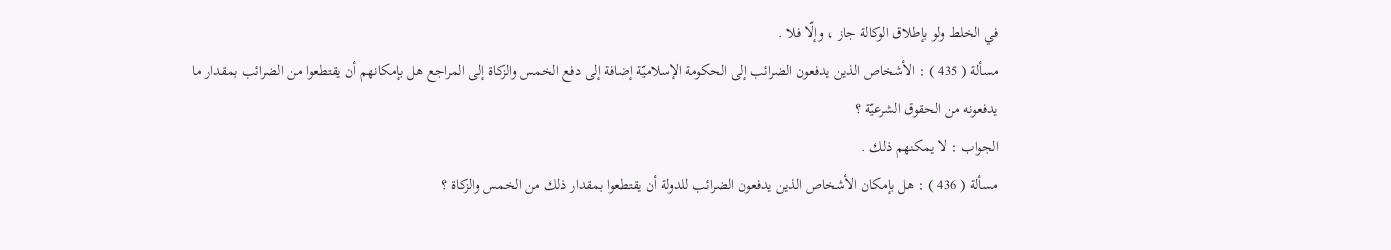في الخلط ولو بإطلاق الوكالة جاز ، وإلّا فلا .
مسألة ( 435 ) : الأشخاص الذين يدفعون الضرائب إلى الحكومة الإسلاميّة إضافة إلى دفع الخمس والزكاة إلى المراجع هل بإمكانهم أن يقتطعوا من الضرائب بمقدار ما يدفعونه من الحقوق الشرعيّة ؟
الجواب : لا يمكنهم ذلك .
مسألة ( 436 ) : هل بإمكان الأشخاص الذين يدفعون الضرائب للدولة أن يقتطعوا بمقدار ذلك من الخمس والزكاة ؟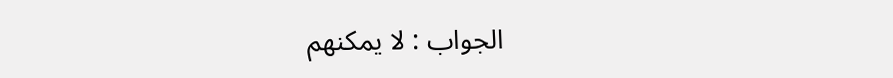الجواب : لا يمكنهم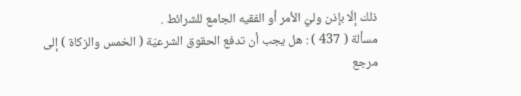ذلك إلّا بإذن وليّ الأمر أو الفقيه الجامع للشرائط .
مسألة ( 437 ) : هل يجب أن تدفع الحقوق الشرعيّة ( الخمس والزكاة ) إلى مرجع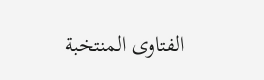الفتاوى المنتخبة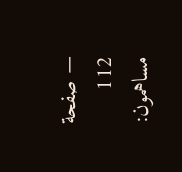— صفحة 112
مساهمون: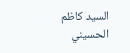السيد كاظم الحسيني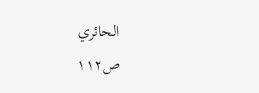الحائري
ص١١٢